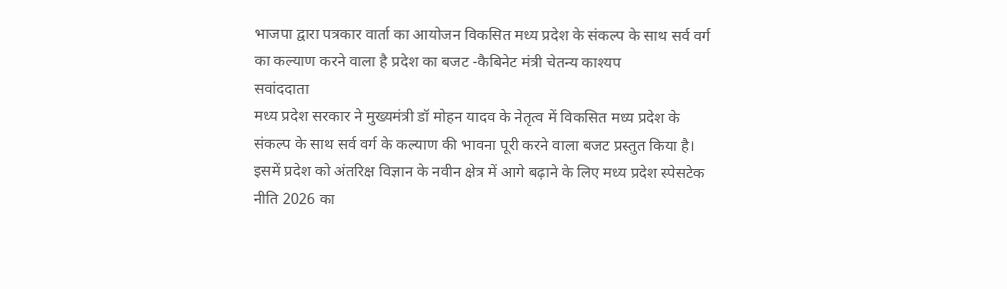भाजपा द्वारा पत्रकार वार्ता का आयोजन विकसित मध्य प्रदेश के संकल्प के साथ सर्व वर्ग का कल्याण करने वाला है प्रदेश का बजट -कैबिनेट मंत्री चेतन्य काश्यप
सवांददाता
मध्य प्रदेश सरकार ने मुख्यमंत्री डॉ मोहन यादव के नेतृत्व में विकसित मध्य प्रदेश के संकल्प के साथ सर्व वर्ग के कल्याण की भावना पूरी करने वाला बजट प्रस्तुत किया है। इसमें प्रदेश को अंतरिक्ष विज्ञान के नवीन क्षेत्र में आगे बढ़ाने के लिए मध्य प्रदेश स्पेसटेक नीति 2026 का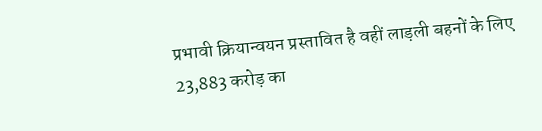प्रभावी क्रियान्वयन प्रस्तावित है वहीं लाड़ली बहनों के लिए 23,883 करोड़ का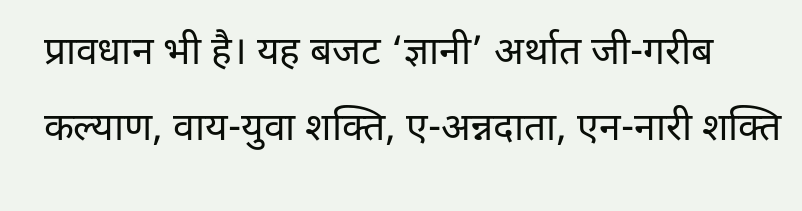प्रावधान भी है। यह बजट ‘ज्ञानी’ अर्थात जी-गरीब कल्याण, वाय-युवा शक्ति, ए-अन्नदाता, एन-नारी शक्ति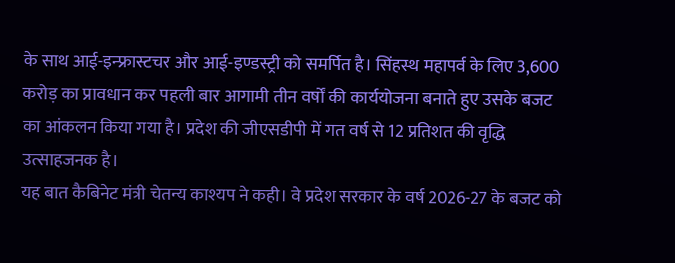के साथ आई-इन्फ्रास्टचर और आई-इण्डस्ट्री को समर्पित है। सिंहस्थ महापर्व के लिए 3,600 करोड़ का प्रावधान कर पहली बार आगामी तीन वर्षों की कार्ययोजना बनाते हुए उसके बजट का आंकलन किया गया है। प्रदेश की जीएसडीपी में गत वर्ष से 12 प्रतिशत की वृद्धि उत्साहजनक है।
यह बात कैबिनेट मंत्री चेतन्य काश्यप ने कही। वे प्रदेश सरकार के वर्ष 2026-27 के बजट को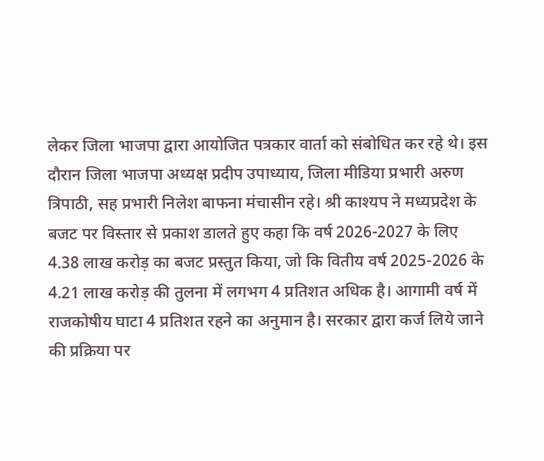लेकर जिला भाजपा द्वारा आयोजित पत्रकार वार्ता को संबोधित कर रहे थे। इस दौरान जिला भाजपा अध्यक्ष प्रदीप उपाध्याय, जिला मीडिया प्रभारी अरुण त्रिपाठी, सह प्रभारी निलेश बाफना मंचासीन रहे। श्री काश्यप ने मध्यप्रदेश के बजट पर विस्तार से प्रकाश डालते हुए कहा कि वर्ष 2026-2027 के लिए 4.38 लाख करोड़ का बजट प्रस्तुत किया, जो कि वितीय वर्ष 2025-2026 के 4.21 लाख करोड़ की तुलना में लगभग 4 प्रतिशत अधिक है। आगामी वर्ष में राजकोषीय घाटा 4 प्रतिशत रहने का अनुमान है। सरकार द्वारा कर्ज लिये जाने की प्रक्रिया पर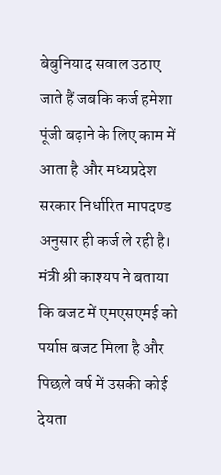बेबुनियाद सवाल उठाए जाते हैं जबकि कर्ज हमेशा पूंजी बढ़ाने के लिए काम में आता है और मध्यप्रदेश सरकार निर्धारित मापदण्ड अनुसार ही कर्ज ले रही है।
मंत्री श्री काश्यप ने बताया कि बजट में एमएसएमई को पर्याप्त बजट मिला है और पिछले वर्ष में उसकी कोई देयता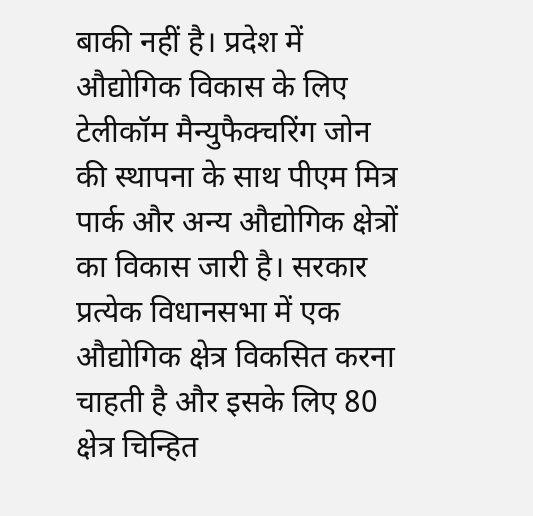बाकी नहीं है। प्रदेश में औद्योगिक विकास के लिए टेलीकॉम मैन्युफैक्चरिंग जोन की स्थापना के साथ पीएम मित्र पार्क और अन्य औद्योगिक क्षेत्रों का विकास जारी है। सरकार प्रत्येक विधानसभा में एक औद्योगिक क्षेत्र विकसित करना चाहती है और इसके लिए 80 क्षेत्र चिन्हित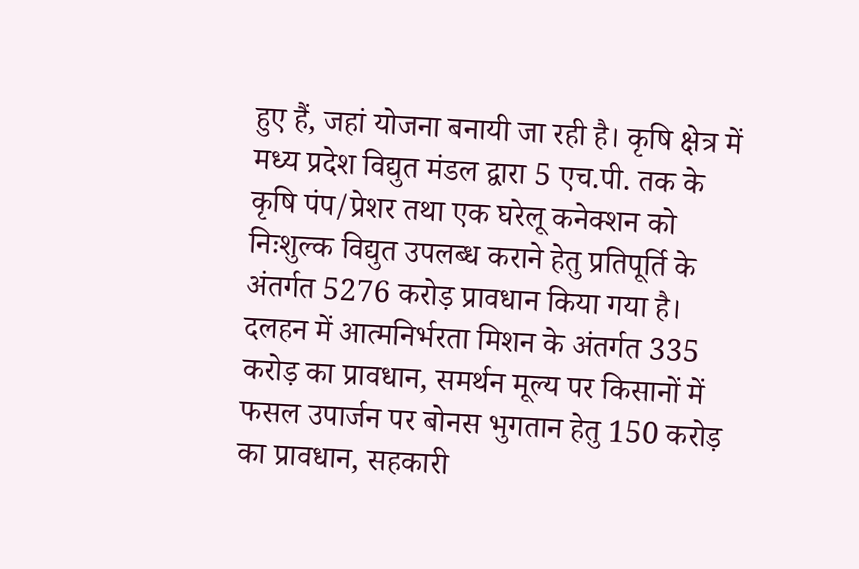हुए हैं, जहां योजना बनायी जा रही है। कृषि क्षेत्र में मध्य प्रदेश विद्युत मंडल द्वारा 5 एच.पी. तक के कृषि पंप/प्रेशर तथा एक घरेलू कनेक्शन को निःशुल्क विद्युत उपलब्ध कराने हेतु प्रतिपूर्ति के अंतर्गत 5276 करोड़ प्रावधान किया गया है। दलहन में आत्मनिर्भरता मिशन के अंतर्गत 335 करोड़ का प्रावधान, समर्थन मूल्य पर किसानों में फसल उपार्जन पर बोनस भुगतान हेतु 150 करोड़ का प्रावधान, सहकारी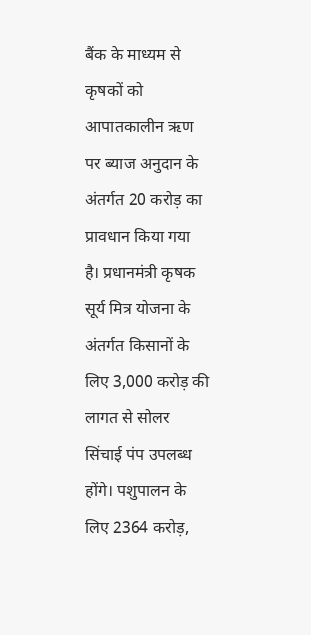बैंक के माध्यम से कृषकों को आपातकालीन ऋण पर ब्याज अनुदान के अंतर्गत 20 करोड़ का प्रावधान किया गया है। प्रधानमंत्री कृषक सूर्य मित्र योजना के अंतर्गत किसानों के लिए 3,000 करोड़ की लागत से सोलर सिंचाई पंप उपलब्ध होंगे। पशुपालन के लिए 2364 करोड़,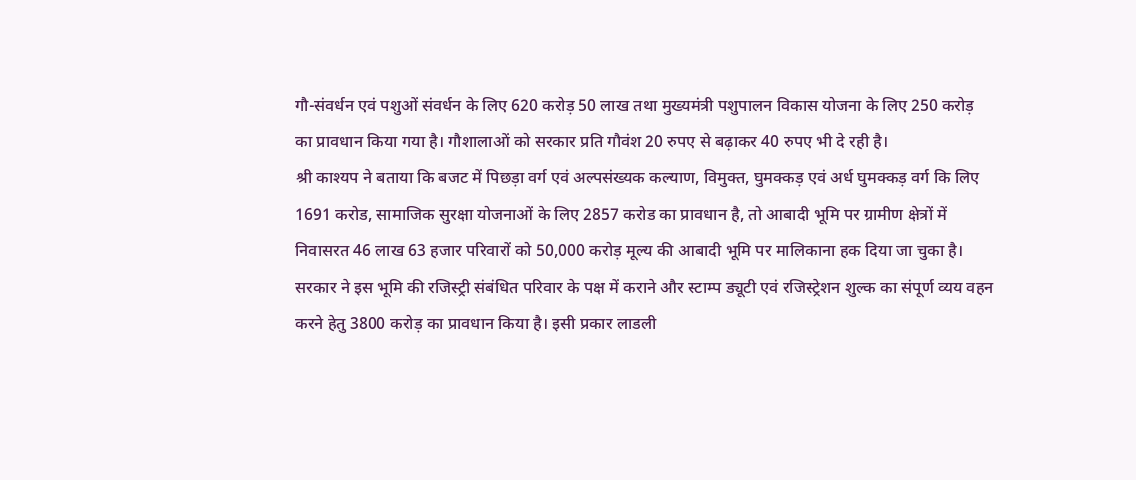गौ-संवर्धन एवं पशुओं संवर्धन के लिए 620 करोड़ 50 लाख तथा मुख्यमंत्री पशुपालन विकास योजना के लिए 250 करोड़ का प्रावधान किया गया है। गौशालाओं को सरकार प्रति गौवंश 20 रुपए से बढ़ाकर 40 रुपए भी दे रही है।
श्री काश्यप ने बताया कि बजट में पिछड़ा वर्ग एवं अल्पसंख्यक कल्याण, विमुक्त, घुमक्कड़ एवं अर्ध घुमक्कड़ वर्ग कि लिए 1691 करोड, सामाजिक सुरक्षा योजनाओं के लिए 2857 करोड का प्रावधान है, तो आबादी भूमि पर ग्रामीण क्षेत्रों में निवासरत 46 लाख 63 हजार परिवारों को 50,000 करोड़ मूल्य की आबादी भूमि पर मालिकाना हक दिया जा चुका है। सरकार ने इस भूमि की रजिस्ट्री संबंधित परिवार के पक्ष में कराने और स्टाम्प ड्यूटी एवं रजिस्ट्रेशन शुल्क का संपूर्ण व्यय वहन करने हेतु 3800 करोड़ का प्रावधान किया है। इसी प्रकार लाडली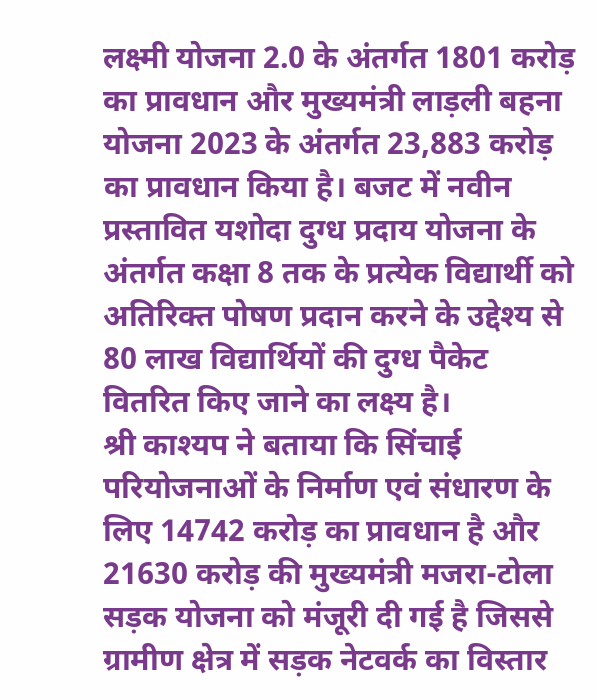लक्ष्मी योजना 2.0 के अंतर्गत 1801 करोड़ का प्रावधान और मुख्यमंत्री लाड़ली बहना योजना 2023 के अंतर्गत 23,883 करोड़ का प्रावधान किया है। बजट में नवीन प्रस्तावित यशोदा दुग्ध प्रदाय योजना के अंतर्गत कक्षा 8 तक के प्रत्येक विद्यार्थी को अतिरिक्त पोषण प्रदान करने के उद्देश्य से 80 लाख विद्यार्थियों की दुग्ध पैकेट वितरित किए जाने का लक्ष्य है।
श्री काश्यप ने बताया कि सिंचाई परियोजनाओं के निर्माण एवं संधारण के लिए 14742 करोड़ का प्रावधान है और 21630 करोड़ की मुख्यमंत्री मजरा-टोला सड़क योजना को मंजूरी दी गई है जिससे ग्रामीण क्षेत्र में सड़क नेटवर्क का विस्तार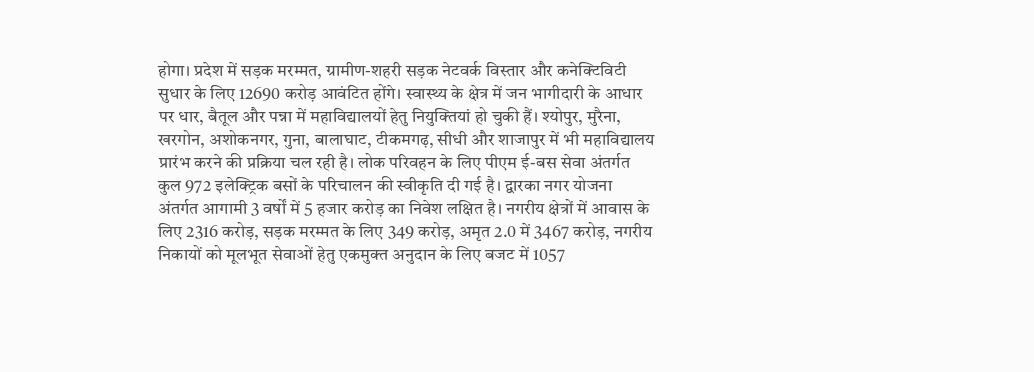होगा। प्रदेश में सड़क मरम्मत, ग्रामीण-शहरी सड़क नेटवर्क विस्तार और कनेक्टिविटी सुधार के लिए 12690 करोड़ आवंटित होंगे। स्वास्थ्य के क्षेत्र में जन भागीदारी के आधार पर धार, बैतूल और पन्ना में महाविद्यालयों हेतु नियुक्तियां हो चुकी हैं। श्योपुर, मुरैना, खरगोन, अशोकनगर, गुना, बालाघाट, टीकमगढ़, सीधी और शाजापुर में भी महाविद्यालय प्रारंभ करने की प्रक्रिया चल रही है। लोक परिवहन के लिए पीएम ई-बस सेवा अंतर्गत कुल 972 इलेक्ट्रिक बसों के परिचालन की स्वीकृति दी गई है। द्वारका नगर योजना अंतर्गत आगामी 3 वर्षों में 5 हजार करोड़ का निवेश लक्षित है। नगरीय क्षेत्रों में आवास के लिए 2316 करोड़, सड़क मरम्मत के लिए 349 करोड़, अमृत 2.0 में 3467 करोड़, नगरीय निकायों को मूलभूत सेवाओं हेतु एकमुक्त अनुदान के लिए बजट में 1057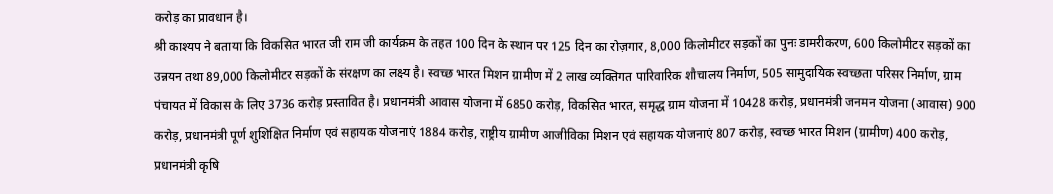करोड़ का प्रावधान है।
श्री काश्यप ने बताया कि विकसित भारत जी राम जी कार्यक्रम के तहत 100 दिन के स्थान पर 125 दिन का रोज़गार, 8,000 किलोमीटर सड़कों का पुनः डामरीकरण, 600 किलोमीटर सड़कों का उन्नयन तथा 89,000 किलोमीटर सड़कों के संरक्षण का लक्ष्य है। स्वच्छ भारत मिशन ग्रामीण में 2 लाख व्यक्तिगत पारिवारिक शौचालय निर्माण, 505 सामुदायिक स्वच्छता परिसर निर्माण, ग्राम पंचायत में विकास के लिए 3736 करोड़ प्रस्तावित है। प्रधानमंत्री आवास योजना में 6850 करोड़, विकसित भारत, समृद्ध ग्राम योजना में 10428 करोड़, प्रधानमंत्री जनमन योजना (आवास) 900 करोड़, प्रधानमंत्री पूर्ण शुशिक्षित निर्माण एवं सहायक योजनाएं 1884 करोड़, राष्ट्रीय ग्रामीण आजीविका मिशन एवं सहायक योजनाएं 807 करोड़, स्वच्छ भारत मिशन (ग्रामीण) 400 करोड़, प्रधानमंत्री कृषि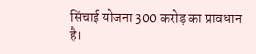सिंचाई योजना 300 करोड़ का प्रावधान है।